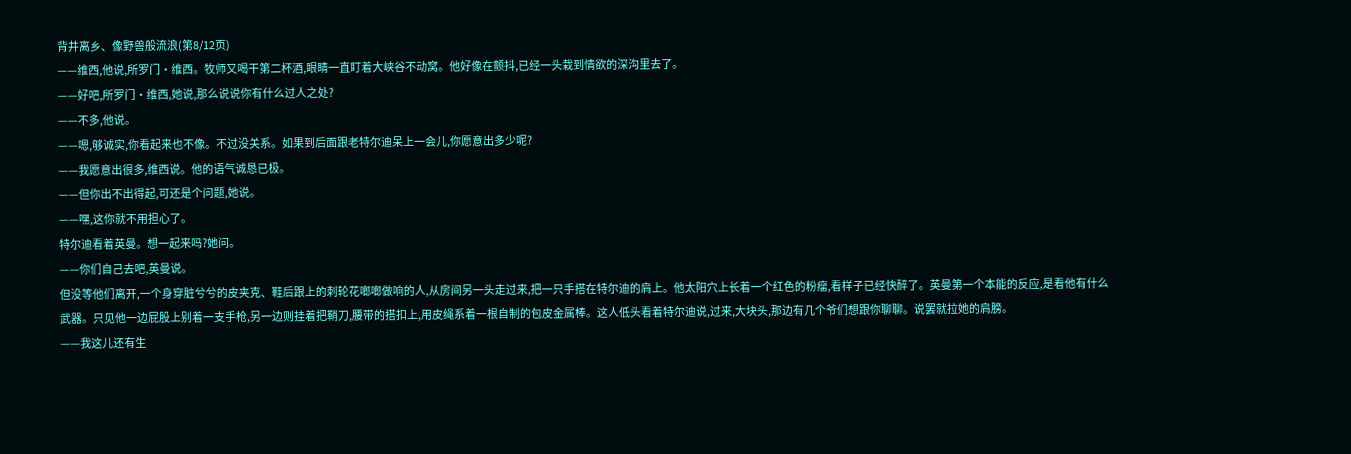背井离乡、像野兽般流浪(第8/12页)
——维西,他说,所罗门·维西。牧师又喝干第二杯酒,眼睛一直盯着大峡谷不动窝。他好像在颤抖,已经一头栽到情欲的深沟里去了。
——好吧,所罗门·维西,她说,那么说说你有什么过人之处?
——不多,他说。
——嗯,够诚实,你看起来也不像。不过没关系。如果到后面跟老特尔迪呆上一会儿,你愿意出多少呢?
——我愿意出很多,维西说。他的语气诚恳已极。
——但你出不出得起,可还是个问题,她说。
——嘿,这你就不用担心了。
特尔迪看着英曼。想一起来吗?她问。
——你们自己去吧,英曼说。
但没等他们离开,一个身穿脏兮兮的皮夹克、鞋后跟上的刺轮花啷啷做响的人,从房间另一头走过来,把一只手搭在特尔迪的肩上。他太阳穴上长着一个红色的粉瘤,看样子已经快醉了。英曼第一个本能的反应,是看他有什么武器。只见他一边屁股上别着一支手枪,另一边则挂着把鞘刀,腰带的搭扣上,用皮绳系着一根自制的包皮金属棒。这人低头看着特尔迪说,过来,大块头,那边有几个爷们想跟你聊聊。说罢就拉她的肩膀。
——我这儿还有生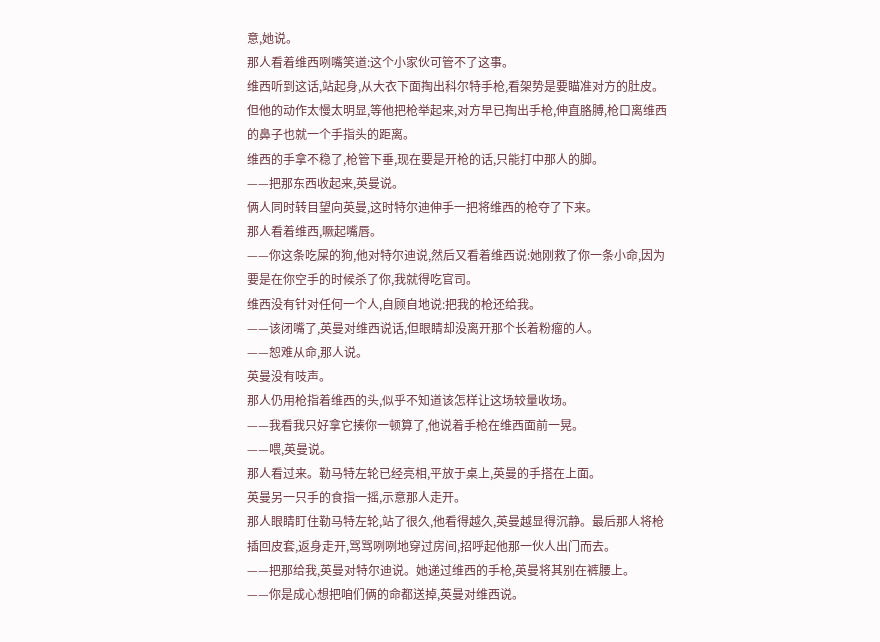意,她说。
那人看着维西咧嘴笑道:这个小家伙可管不了这事。
维西听到这话,站起身,从大衣下面掏出科尔特手枪,看架势是要瞄准对方的肚皮。但他的动作太慢太明显,等他把枪举起来,对方早已掏出手枪,伸直胳膊,枪口离维西的鼻子也就一个手指头的距离。
维西的手拿不稳了,枪管下垂,现在要是开枪的话,只能打中那人的脚。
——把那东西收起来,英曼说。
俩人同时转目望向英曼,这时特尔迪伸手一把将维西的枪夺了下来。
那人看着维西,噘起嘴唇。
——你这条吃屎的狗,他对特尔迪说,然后又看着维西说:她刚救了你一条小命,因为要是在你空手的时候杀了你,我就得吃官司。
维西没有针对任何一个人,自顾自地说:把我的枪还给我。
——该闭嘴了,英曼对维西说话,但眼睛却没离开那个长着粉瘤的人。
——恕难从命,那人说。
英曼没有吱声。
那人仍用枪指着维西的头,似乎不知道该怎样让这场较量收场。
——我看我只好拿它揍你一顿算了,他说着手枪在维西面前一晃。
——喂,英曼说。
那人看过来。勒马特左轮已经亮相,平放于桌上,英曼的手搭在上面。
英曼另一只手的食指一摇,示意那人走开。
那人眼睛盯住勒马特左轮,站了很久,他看得越久,英曼越显得沉静。最后那人将枪插回皮套,返身走开,骂骂咧咧地穿过房间,招呼起他那一伙人出门而去。
——把那给我,英曼对特尔迪说。她递过维西的手枪,英曼将其别在裤腰上。
——你是成心想把咱们俩的命都送掉,英曼对维西说。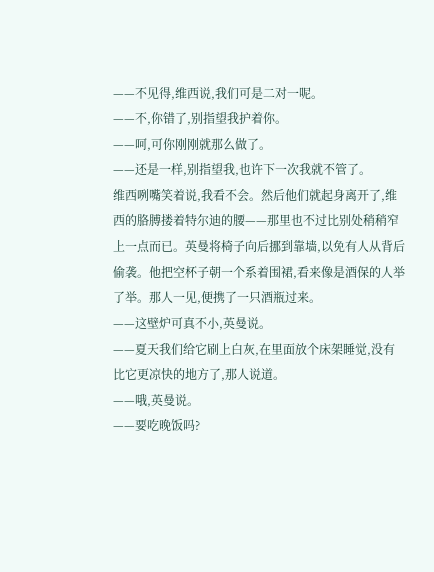——不见得,维西说,我们可是二对一呢。
——不,你错了,别指望我护着你。
——呵,可你刚刚就那么做了。
——还是一样,别指望我,也许下一次我就不管了。
维西咧嘴笑着说,我看不会。然后他们就起身离开了,维西的胳膊搂着特尔迪的腰——那里也不过比别处稍稍窄上一点而已。英曼将椅子向后挪到靠墙,以免有人从背后偷袭。他把空杯子朝一个系着围裙,看来像是酒保的人举了举。那人一见,便携了一只酒瓶过来。
——这壁炉可真不小,英曼说。
——夏天我们给它刷上白灰,在里面放个床架睡觉,没有比它更凉快的地方了,那人说道。
——哦,英曼说。
——要吃晚饭吗?